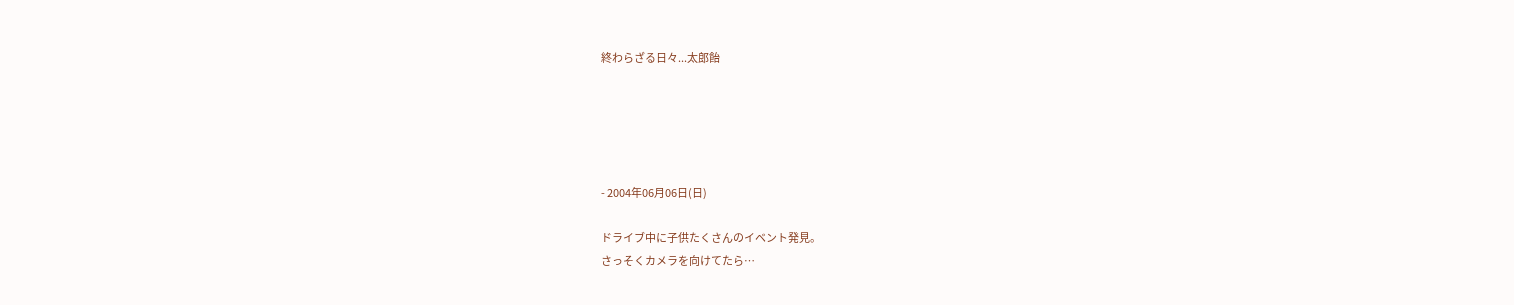終わらざる日々...太郎飴





- 2004年06月06日(日)

ドライブ中に子供たくさんのイベント発見。
さっそくカメラを向けてたら…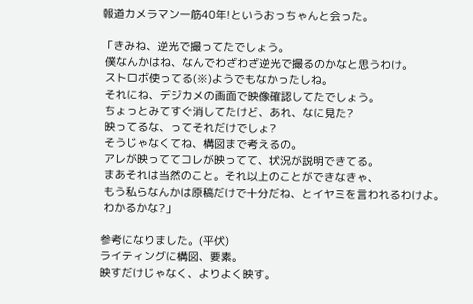報道カメラマン一筋40年!というおっちゃんと会った。

「きみね、逆光で撮ってたでしょう。
 僕なんかはね、なんでわざわざ逆光で撮るのかなと思うわけ。
 ストロボ使ってる(※)ようでもなかったしね。
 それにね、デジカメの画面で映像確認してたでしょう。
 ちょっとみてすぐ消してたけど、あれ、なに見た?
 映ってるな、ってそれだけでしょ?
 そうじゃなくてね、構図まで考えるの。
 アレが映っててコレが映ってて、状況が説明できてる。
 まあそれは当然のこと。それ以上のことができなきゃ、
 もう私らなんかは原稿だけで十分だね、とイヤミを言われるわけよ。
 わかるかな?」

参考になりました。(平伏)
ライティングに構図、要素。
映すだけじゃなく、よりよく映す。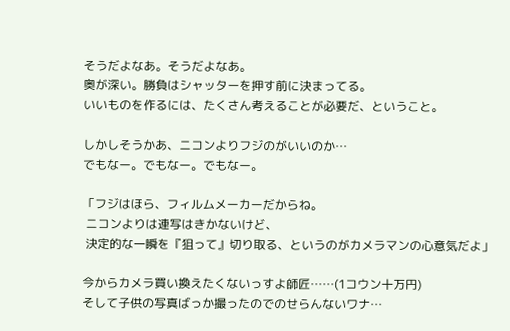そうだよなあ。そうだよなあ。
奥が深い。勝負はシャッターを押す前に決まってる。
いいものを作るには、たくさん考えることが必要だ、ということ。

しかしそうかあ、ニコンよりフジのがいいのか…
でもなー。でもなー。でもなー。

「フジはほら、フィルムメーカーだからね。
 ニコンよりは連写はきかないけど、
 決定的な一瞬を『狙って』切り取る、というのがカメラマンの心意気だよ」

今からカメラ買い換えたくないっすよ師匠……(1コウン十万円)
そして子供の写真ばっか撮ったのでのせらんないワナ…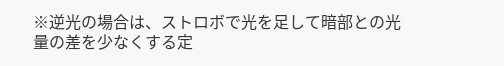※逆光の場合は、ストロボで光を足して暗部との光量の差を少なくする定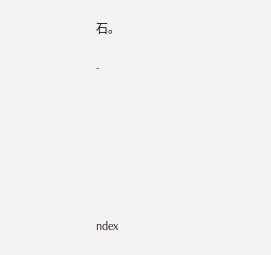石。


-











ndex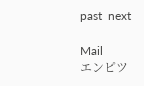past  next

Mail
エンピツ